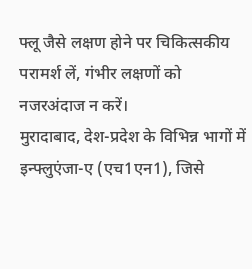फ्लू जैसे लक्षण होने पर चिकित्सकीय परामर्श लें, गंभीर लक्षणों को नजरअंदाज न करें।
मुरादाबाद, देश-प्रदेश के विभिन्न भागों में इन्फ्लुएंजा-ए (एच1एन1), जिसे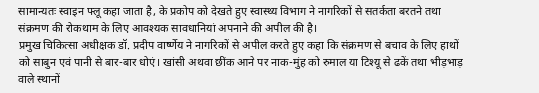सामान्यतः स्वाइन फ्लू कहा जाता है, के प्रकोप को देखते हुए स्वास्थ्य विभाग ने नागरिकों से सतर्कता बरतने तथा संक्रमण की रोकथाम के लिए आवश्यक सावधानियां अपनाने की अपील की है।
प्रमुख चिकित्सा अधीक्षक डॉ. प्रदीप वार्ष्णेय ने नागरिकों से अपील करते हुए कहा कि संक्रमण से बचाव के लिए हाथों को साबुन एवं पानी से बार-बार धोएं। खांसी अथवा छींक आने पर नाक-मुंह को रुमाल या टिश्यू से ढकें तथा भीड़भाड़ वाले स्थानों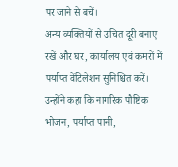पर जाने से बचें।
अन्य व्यक्तियों से उचित दूरी बनाए रखें और घर, कार्यालय एवं कमरों में पर्याप्त वेंटिलेशन सुनिश्चित करें।
उन्होंने कहा कि नागरिक पौष्टिक भोजन, पर्याप्त पानी,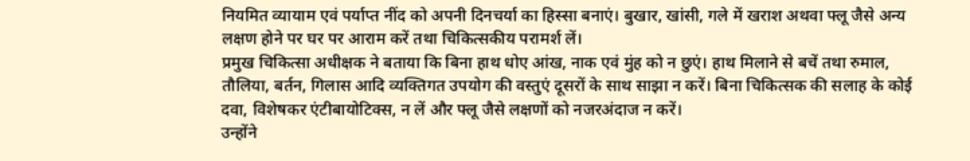नियमित व्यायाम एवं पर्याप्त नींद को अपनी दिनचर्या का हिस्सा बनाएं। बुखार, खांसी, गले में खराश अथवा फ्लू जैसे अन्य लक्षण होने पर घर पर आराम करें तथा चिकित्सकीय परामर्श लें।
प्रमुख चिकित्सा अधीक्षक ने बताया कि बिना हाथ धोए आंख, नाक एवं मुंह को न छुएं। हाथ मिलाने से बचें तथा रुमाल, तौलिया, बर्तन, गिलास आदि व्यक्तिगत उपयोग की वस्तुएं दूसरों के साथ साझा न करें। बिना चिकित्सक की सलाह के कोई दवा, विशेषकर एंटीबायोटिक्स, न लें और फ्लू जैसे लक्षणों को नजरअंदाज न करें।
उन्होंने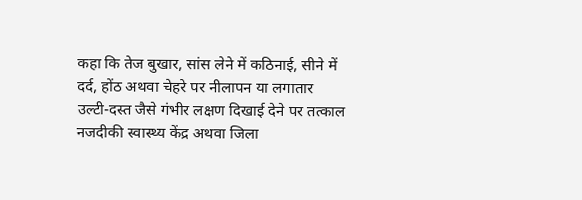कहा कि तेज बुखार, सांस लेने में कठिनाई, सीने में दर्द, होंठ अथवा चेहरे पर नीलापन या लगातार उल्टी-दस्त जैसे गंभीर लक्षण दिखाई देने पर तत्काल नजदीकी स्वास्थ्य केंद्र अथवा जिला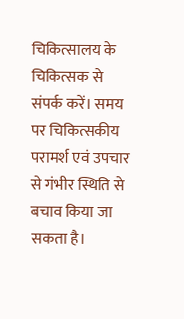चिकित्सालय के चिकित्सक से संपर्क करें। समय पर चिकित्सकीय परामर्श एवं उपचार से गंभीर स्थिति से बचाव किया जा सकता है।